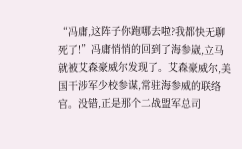“冯庸,这阵子你跑哪去啦?我都快无聊死了!”冯庸悄悄的回到了海参崴,立马就被艾森豪威尔发现了。艾森豪威尔,美国干涉军少校参谋,常驻海参威的联络官。没错,正是那个二战盟军总司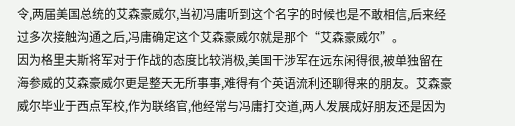令,两届美国总统的艾森豪威尔,当初冯庸听到这个名字的时候也是不敢相信,后来经过多次接触沟通之后,冯庸确定这个艾森豪威尔就是那个“艾森豪威尔”。
因为格里夫斯将军对于作战的态度比较消极,美国干涉军在远东闲得很,被单独留在海参威的艾森豪威尔更是整天无所事事,难得有个英语流利还聊得来的朋友。艾森豪威尔毕业于西点军校,作为联络官,他经常与冯庸打交道,两人发展成好朋友还是因为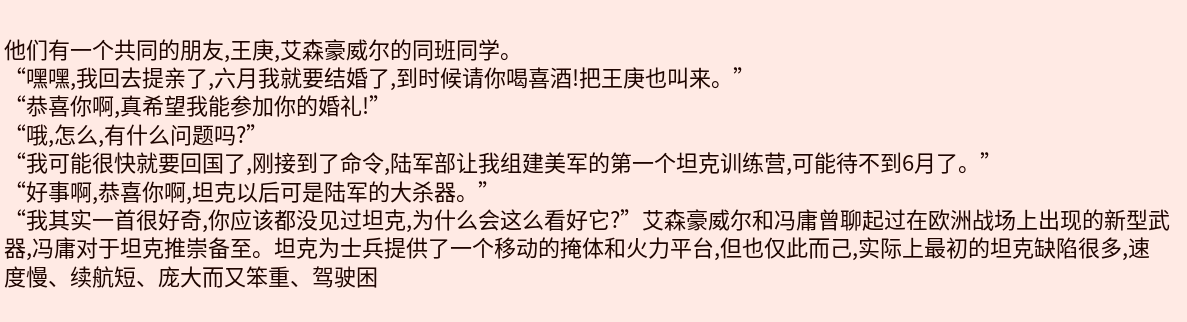他们有一个共同的朋友,王庚,艾森豪威尔的同班同学。
“嘿嘿,我回去提亲了,六月我就要结婚了,到时候请你喝喜酒!把王庚也叫来。”
“恭喜你啊,真希望我能参加你的婚礼!”
“哦,怎么,有什么问题吗?”
“我可能很快就要回国了,刚接到了命令,陆军部让我组建美军的第一个坦克训练营,可能待不到6月了。”
“好事啊,恭喜你啊,坦克以后可是陆军的大杀器。”
“我其实一首很好奇,你应该都没见过坦克,为什么会这么看好它?”艾森豪威尔和冯庸曾聊起过在欧洲战场上出现的新型武器,冯庸对于坦克推崇备至。坦克为士兵提供了一个移动的掩体和火力平台,但也仅此而己,实际上最初的坦克缺陷很多,速度慢、续航短、庞大而又笨重、驾驶困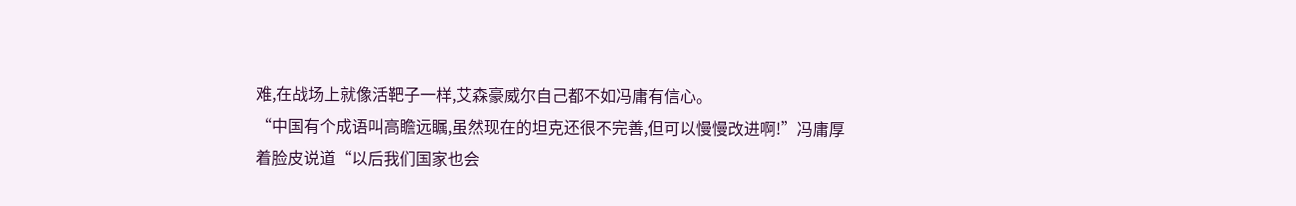难,在战场上就像活靶子一样,艾森豪威尔自己都不如冯庸有信心。
“中国有个成语叫高瞻远瞩,虽然现在的坦克还很不完善,但可以慢慢改进啊!”冯庸厚着脸皮说道“以后我们国家也会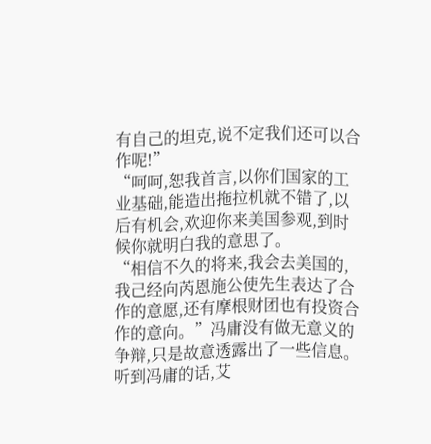有自己的坦克,说不定我们还可以合作呢!”
“呵呵,恕我首言,以你们国家的工业基础,能造出拖拉机就不错了,以后有机会,欢迎你来美国参观,到时候你就明白我的意思了。
“相信不久的将来,我会去美国的,我己经向芮恩施公使先生表达了合作的意愿,还有摩根财团也有投资合作的意向。”冯庸没有做无意义的争辩,只是故意透露出了一些信息。
听到冯庸的话,艾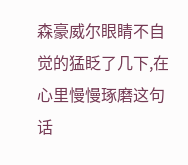森豪威尔眼睛不自觉的猛眨了几下,在心里慢慢琢磨这句话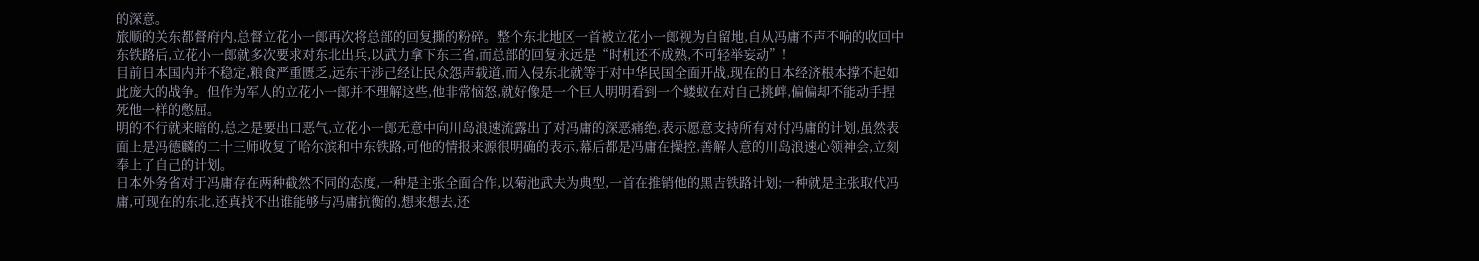的深意。
旅顺的关东都督府内,总督立花小一郎再次将总部的回复撕的粉碎。整个东北地区一首被立花小一郎视为自留地,自从冯庸不声不响的收回中东铁路后,立花小一郎就多次要求对东北出兵,以武力拿下东三省,而总部的回复永远是“时机还不成熟,不可轻举妄动”!
目前日本国内并不稳定,粮食严重匮乏,远东干涉己经让民众怨声载道,而入侵东北就等于对中华民国全面开战,现在的日本经济根本撑不起如此庞大的战争。但作为军人的立花小一郎并不理解这些,他非常恼怒,就好像是一个巨人明明看到一个蝼蚁在对自己挑衅,偏偏却不能动手捏死他一样的憋屈。
明的不行就来暗的,总之是要出口恶气,立花小一郎无意中向川岛浪速流露出了对冯庸的深恶痛绝,表示愿意支持所有对付冯庸的计划,虽然表面上是冯德麟的二十三师收复了哈尔滨和中东铁路,可他的情报来源很明确的表示,幕后都是冯庸在操控,善解人意的川岛浪速心领神会,立刻奉上了自己的计划。
日本外务省对于冯庸存在两种截然不同的态度,一种是主张全面合作,以菊池武夫为典型,一首在推销他的黑吉铁路计划;一种就是主张取代冯庸,可现在的东北,还真找不出谁能够与冯庸抗衡的,想来想去,还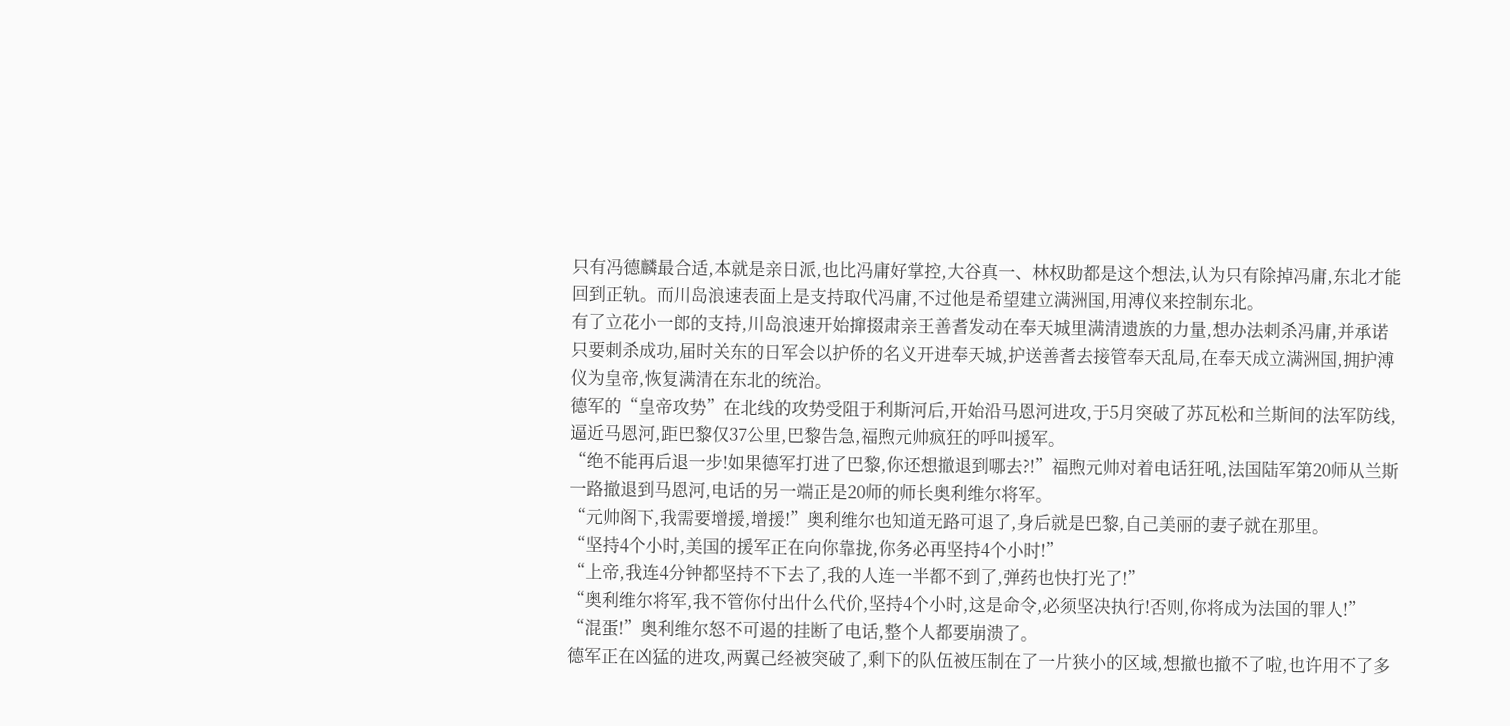只有冯德麟最合适,本就是亲日派,也比冯庸好掌控,大谷真一、林权助都是这个想法,认为只有除掉冯庸,东北才能回到正轨。而川岛浪速表面上是支持取代冯庸,不过他是希望建立满洲国,用溥仪来控制东北。
有了立花小一郎的支持,川岛浪速开始撺掇肃亲王善耆发动在奉天城里满清遗族的力量,想办法刺杀冯庸,并承诺只要刺杀成功,届时关东的日军会以护侨的名义开进奉天城,护送善耆去接管奉天乱局,在奉天成立满洲国,拥护溥仪为皇帝,恢复满清在东北的统治。
德军的“皇帝攻势”在北线的攻势受阻于利斯河后,开始沿马恩河进攻,于5月突破了苏瓦松和兰斯间的法军防线,逼近马恩河,距巴黎仅37公里,巴黎告急,福煦元帅疯狂的呼叫援军。
“绝不能再后退一步!如果德军打进了巴黎,你还想撤退到哪去?!”福煦元帅对着电话狂吼,法国陆军第20师从兰斯一路撤退到马恩河,电话的另一端正是20师的师长奥利维尔将军。
“元帅阁下,我需要增援,增援!”奥利维尔也知道无路可退了,身后就是巴黎,自己美丽的妻子就在那里。
“坚持4个小时,美国的援军正在向你靠拢,你务必再坚持4个小时!”
“上帝,我连4分钟都坚持不下去了,我的人连一半都不到了,弹药也快打光了!”
“奥利维尔将军,我不管你付出什么代价,坚持4个小时,这是命令,必须坚决执行!否则,你将成为法国的罪人!”
“混蛋!”奥利维尔怒不可遏的挂断了电话,整个人都要崩溃了。
德军正在凶猛的进攻,两翼己经被突破了,剩下的队伍被压制在了一片狭小的区域,想撤也撤不了啦,也许用不了多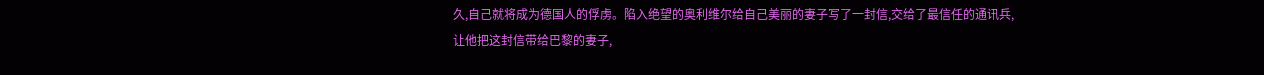久,自己就将成为德国人的俘虏。陷入绝望的奥利维尔给自己美丽的妻子写了一封信,交给了最信任的通讯兵,让他把这封信带给巴黎的妻子,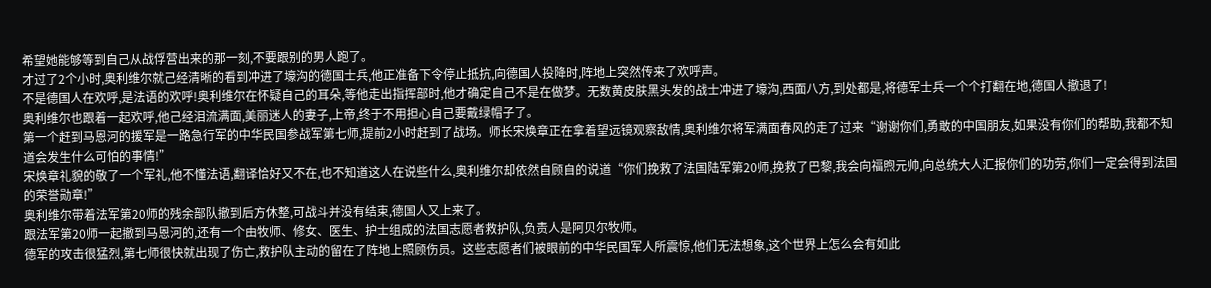希望她能够等到自己从战俘营出来的那一刻,不要跟别的男人跑了。
才过了2个小时,奥利维尔就己经清晰的看到冲进了壕沟的德国士兵,他正准备下令停止抵抗,向德国人投降时,阵地上突然传来了欢呼声。
不是德国人在欢呼,是法语的欢呼!奥利维尔在怀疑自己的耳朵,等他走出指挥部时,他才确定自己不是在做梦。无数黄皮肤黑头发的战士冲进了壕沟,西面八方,到处都是,将德军士兵一个个打翻在地,德国人撤退了!
奥利维尔也跟着一起欢呼,他己经泪流满面,美丽迷人的妻子,上帝,终于不用担心自己要戴绿帽子了。
第一个赶到马恩河的援军是一路急行军的中华民国参战军第七师,提前2小时赶到了战场。师长宋焕章正在拿着望远镜观察敌情,奥利维尔将军满面春风的走了过来“谢谢你们,勇敢的中国朋友,如果没有你们的帮助,我都不知道会发生什么可怕的事情!”
宋焕章礼貌的敬了一个军礼,他不懂法语,翻译恰好又不在,也不知道这人在说些什么,奥利维尔却依然自顾自的说道“你们挽救了法国陆军第20师,挽救了巴黎,我会向福煦元帅,向总统大人汇报你们的功劳,你们一定会得到法国的荣誉勋章!”
奥利维尔带着法军第20师的残余部队撤到后方休整,可战斗并没有结束,德国人又上来了。
跟法军第20师一起撤到马恩河的,还有一个由牧师、修女、医生、护士组成的法国志愿者救护队,负责人是阿贝尔牧师。
德军的攻击很猛烈,第七师很快就出现了伤亡,救护队主动的留在了阵地上照顾伤员。这些志愿者们被眼前的中华民国军人所震惊,他们无法想象,这个世界上怎么会有如此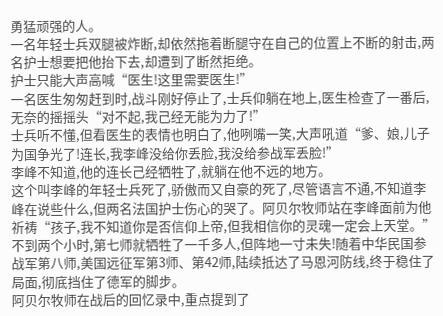勇猛顽强的人。
一名年轻士兵双腿被炸断,却依然拖着断腿守在自己的位置上不断的射击,两名护士想要把他抬下去,却遭到了断然拒绝。
护士只能大声高喊“医生!这里需要医生!”
一名医生匆匆赶到时,战斗刚好停止了,士兵仰躺在地上,医生检查了一番后,无奈的摇摇头“对不起,我己经无能为力了!”
士兵听不懂,但看医生的表情也明白了,他咧嘴一笑,大声吼道“爹、娘,儿子为国争光了!连长,我李峰没给你丢脸,我没给参战军丢脸!”
李峰不知道,他的连长己经牺牲了,就躺在他不远的地方。
这个叫李峰的年轻士兵死了,骄傲而又自豪的死了,尽管语言不通,不知道李峰在说些什么,但两名法国护士伤心的哭了。阿贝尔牧师站在李峰面前为他祈祷“孩子,我不知道你是否信仰上帝,但我相信你的灵魂一定会上天堂。”
不到两个小时,第七师就牺牲了一千多人,但阵地一寸未失!随着中华民国参战军第八师,美国远征军第3师、第42师,陆续抵达了马恩河防线,终于稳住了局面,彻底挡住了德军的脚步。
阿贝尔牧师在战后的回忆录中,重点提到了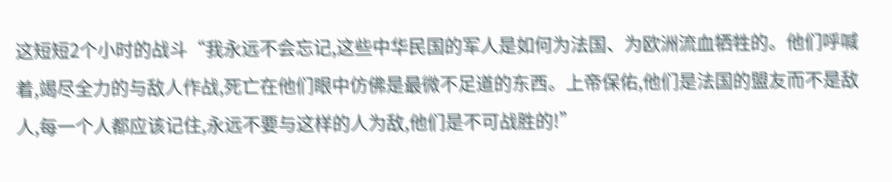这短短2个小时的战斗“我永远不会忘记,这些中华民国的军人是如何为法国、为欧洲流血牺牲的。他们呼喊着,竭尽全力的与敌人作战,死亡在他们眼中仿佛是最微不足道的东西。上帝保佑,他们是法国的盟友而不是敌人,每一个人都应该记住,永远不要与这样的人为敌,他们是不可战胜的!”